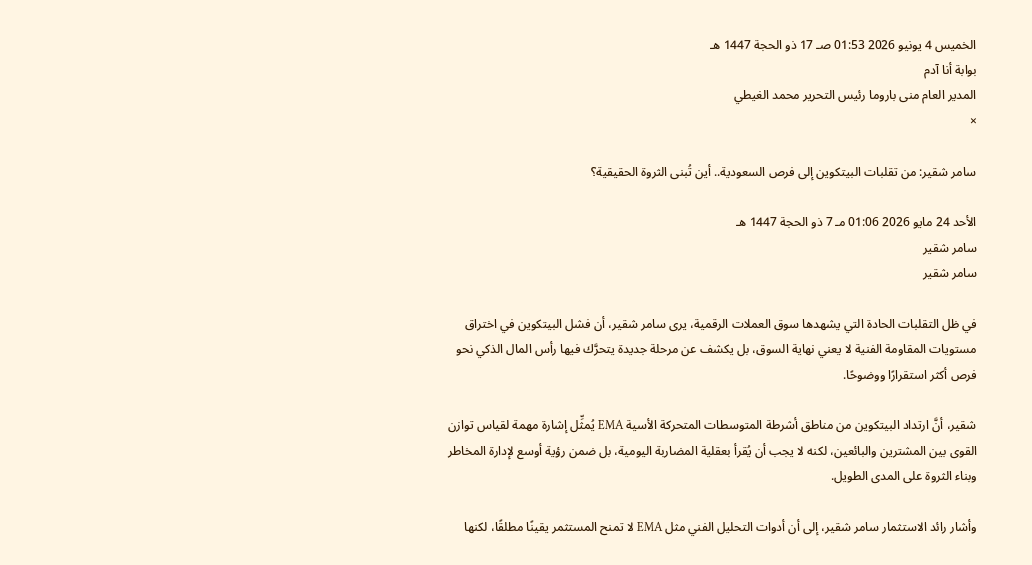الخميس 4 يونيو 2026 01:53 صـ 17 ذو الحجة 1447 هـ
بوابة أنا آدم
المدير العام منى باروما رئيس التحرير محمد الغيطي
×

سامر شقير: من تقلبات البيتكوين إلى فرص السعودية.. أين تُبنى الثروة الحقيقية؟

الأحد 24 مايو 2026 01:06 مـ 7 ذو الحجة 1447 هـ
سامر شقير
سامر شقير

في ظل التقلبات الحادة التي يشهدها سوق العملات الرقمية، يرى سامر شقير، أن فشل البيتكوين في اختراق مستويات المقاومة الفنية لا يعني نهاية السوق، بل يكشف عن مرحلة جديدة يتحرَّك فيها رأس المال الذكي نحو فرص أكثر استقرارًا ووضوحًا.

شقير، أنَّ ارتداد البيتكوين من مناطق أشرطة المتوسطات المتحركة الأسية EMA يُمثِّل إشارة مهمة لقياس توازن القوى بين المشترين والبائعين، لكنه لا يجب أن يُقرأ بعقلية المضاربة اليومية، بل ضمن رؤية أوسع لإدارة المخاطر وبناء الثروة على المدى الطويل.

وأشار رائد الاستثمار سامر شقير، إلى أن أدوات التحليل الفني مثل EMA لا تمنح المستثمر يقينًا مطلقًا، لكنها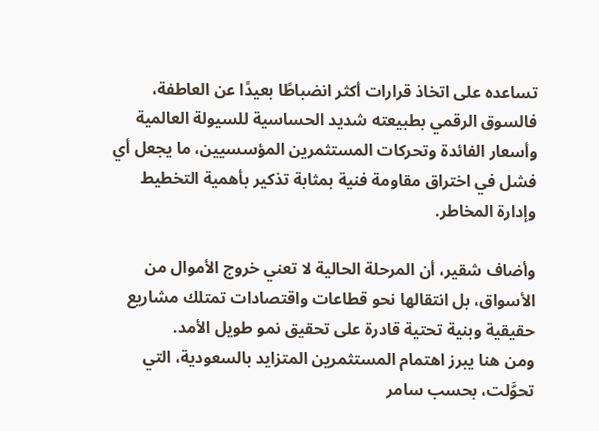تساعده على اتخاذ قرارات أكثر انضباطًا بعيدًا عن العاطفة، فالسوق الرقمي بطبيعته شديد الحساسية للسيولة العالمية وأسعار الفائدة وتحركات المستثمرين المؤسسيين، ما يجعل أي فشل في اختراق مقاومة فنية بمثابة تذكير بأهمية التخطيط وإدارة المخاطر.

وأضاف شقير، أن المرحلة الحالية لا تعني خروج الأموال من الأسواق، بل انتقالها نحو قطاعات واقتصادات تمتلك مشاريع حقيقية وبنية تحتية قادرة على تحقيق نمو طويل الأمد.
ومن هنا يبرز اهتمام المستثمرين المتزايد بالسعودية، التي تحوَّلت، بحسب سامر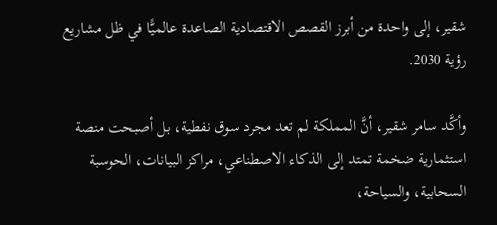شقير، إلى واحدة من أبرز القصص الاقتصادية الصاعدة عالميًّا في ظل مشاريع رؤية 2030.

وأكَّد سامر شقير، أنَّ المملكة لم تعد مجرد سوق نفطية، بل أصبحت منصة استثمارية ضخمة تمتد إلى الذكاء الاصطناعي، مراكز البيانات، الحوسبة السحابية، والسياحة،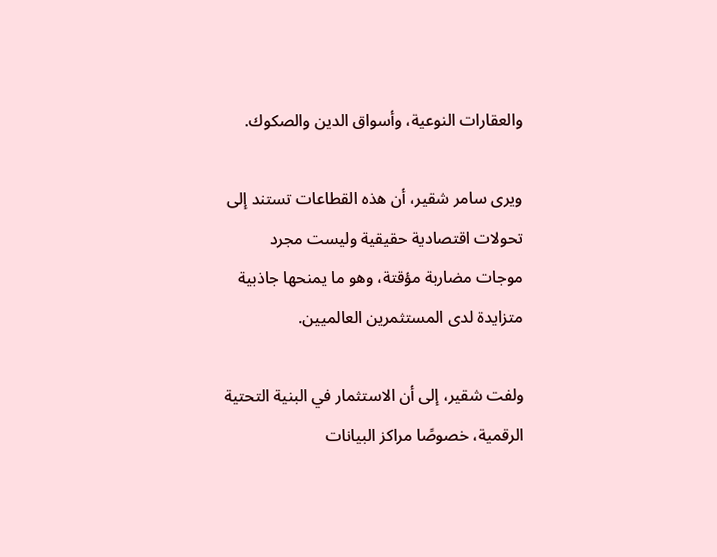والعقارات النوعية، وأسواق الدين والصكوك.

ويرى سامر شقير، أن هذه القطاعات تستند إلى تحولات اقتصادية حقيقية وليست مجرد موجات مضاربة مؤقتة، وهو ما يمنحها جاذبية متزايدة لدى المستثمرين العالميين.

ولفت شقير، إلى أن الاستثمار في البنية التحتية الرقمية، خصوصًا مراكز البيانات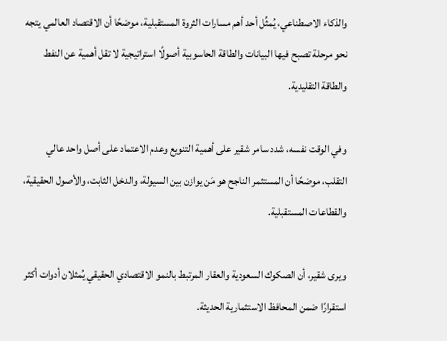والذكاء الاصطناعي، يُمثِّل أحد أهم مسارات الثروة المستقبلية، موضحًا أن الاقتصاد العالمي يتجه نحو مرحلة تصبح فيها البيانات والطاقة الحاسوبية أصولًا استراتيجية لا تقل أهمية عن النفط والطاقة التقليدية.

وفي الوقت نفسه، شدد سامر شقير على أهمية التنويع وعدم الاعتماد على أصل واحد عالي التقلب، موضحًا أن المستثمر الناجح هو مَن يوازن بين السيولة، والدخل الثابت، والأصول الحقيقية، والقطاعات المستقبلية.

ويرى شقير، أن الصكوك السعودية والعقار المرتبط بالنمو الاقتصادي الحقيقي يُمثلان أدوات أكثر استقرارًا ضمن المحافظ الاستثمارية الحديثة.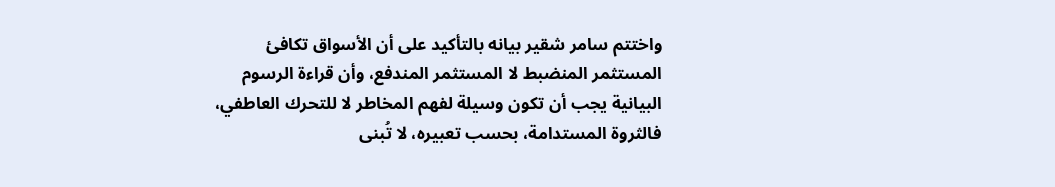واختتم سامر شقير بيانه بالتأكيد على أن الأسواق تكافئ المستثمر المنضبط لا المستثمر المندفع، وأن قراءة الرسوم البيانية يجب أن تكون وسيلة لفهم المخاطر لا للتحرك العاطفي، فالثروة المستدامة، بحسب تعبيره، لا تُبنى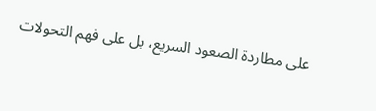على مطاردة الصعود السريع، بل على فهم التحولات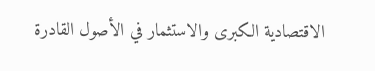الاقتصادية الكبرى والاستثمار في الأصول القادرة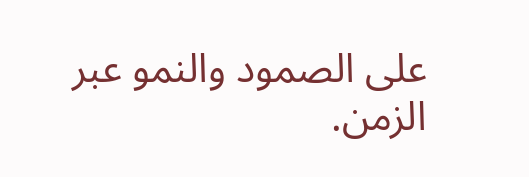على الصمود والنمو عبر الزمن.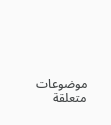موضوعات متعلقة